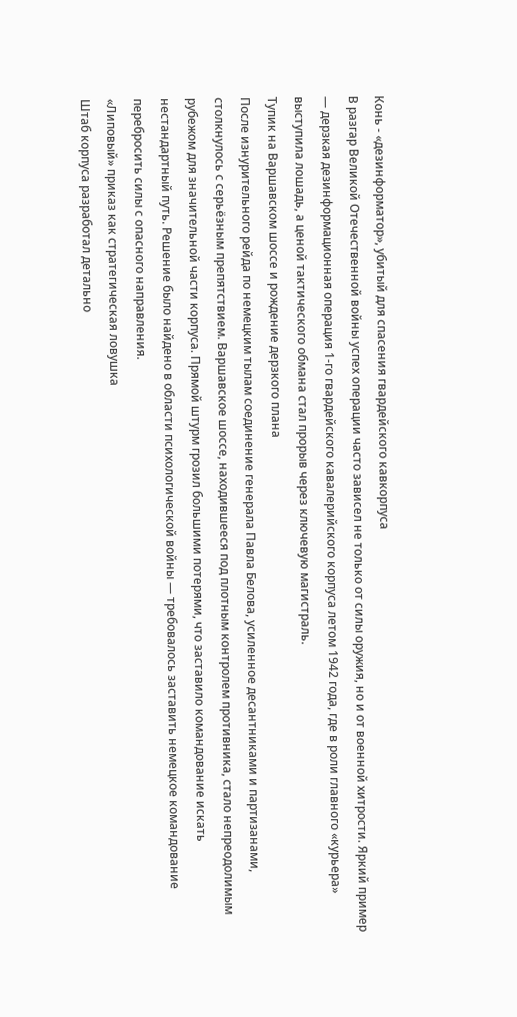Конь - «дезинформатор», убитый для спасения гвардейского кавкорпуса
В разгар Великой Отечественной войны успех операции часто зависел не только от силы оружия, но и от военной хитрости. Яркий пример — дерзкая дезинформационная операция 1-го гвардейского кавалерийского корпуса летом 1942 года, где в роли главного «курьера» выступила лошадь, а ценой тактического обмана стал прорыв через ключевую магистраль.
Тупик на Варшавском шоссе и рождение дерзкого плана
После изнурительного рейда по немецким тылам соединение генерала Павла Белова, усиленное десантниками и партизанами, столкнулось с серьёзным препятствием. Варшавское шоссе, находившееся под плотным контролем противника, стало непреодолимым рубежом для значительной части корпуса. Прямой штурм грозил большими потерями, что заставило командование искать нестандартный путь. Решение было найдено в области психологической войны — требовалось заставить немецкое командование перебросить силы с опасного направления.
«Липовый» приказ как стратегическая ловушка
Штаб корпуса разработал детально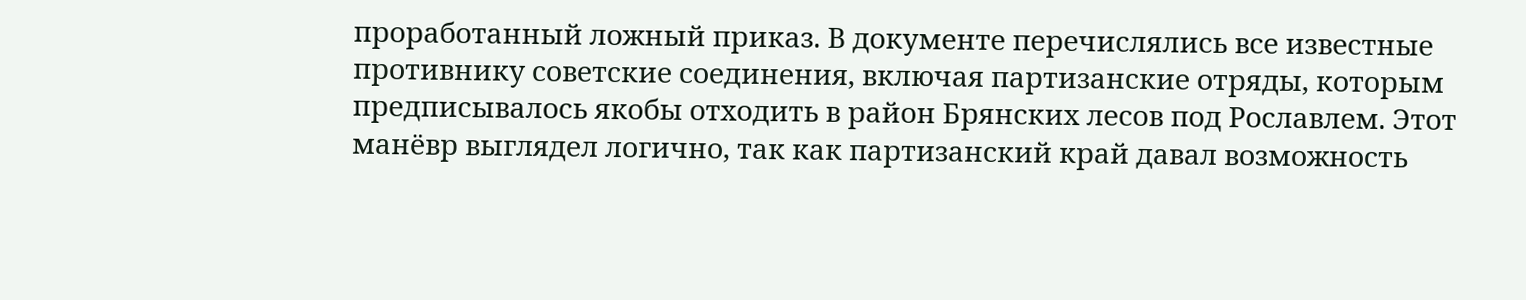проработанный ложный приказ. В документе перечислялись все известные противнику советские соединения, включая партизанские отряды, которым предписывалось якобы отходить в район Брянских лесов под Рославлем. Этот манёвр выглядел логично, так как партизанский край давал возможность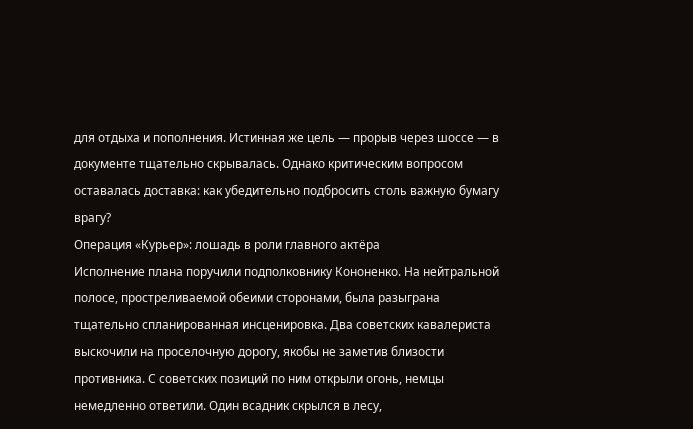для отдыха и пополнения. Истинная же цель — прорыв через шоссе — в документе тщательно скрывалась. Однако критическим вопросом оставалась доставка: как убедительно подбросить столь важную бумагу врагу?
Операция «Курьер»: лошадь в роли главного актёра
Исполнение плана поручили подполковнику Кононенко. На нейтральной полосе, простреливаемой обеими сторонами, была разыграна тщательно спланированная инсценировка. Два советских кавалериста выскочили на проселочную дорогу, якобы не заметив близости противника. С советских позиций по ним открыли огонь, немцы немедленно ответили. Один всадник скрылся в лесу,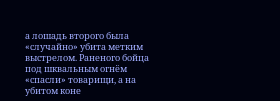а лошадь второго была «случайно» убита метким выстрелом. Раненого бойца под шквальным огнём «спасли» товарищи, а на убитом коне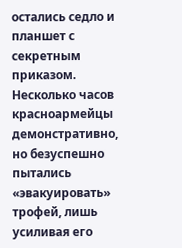остались седло и планшет с секретным приказом.
Несколько часов красноармейцы демонстративно, но безуспешно пытались «эвакуировать» трофей, лишь усиливая его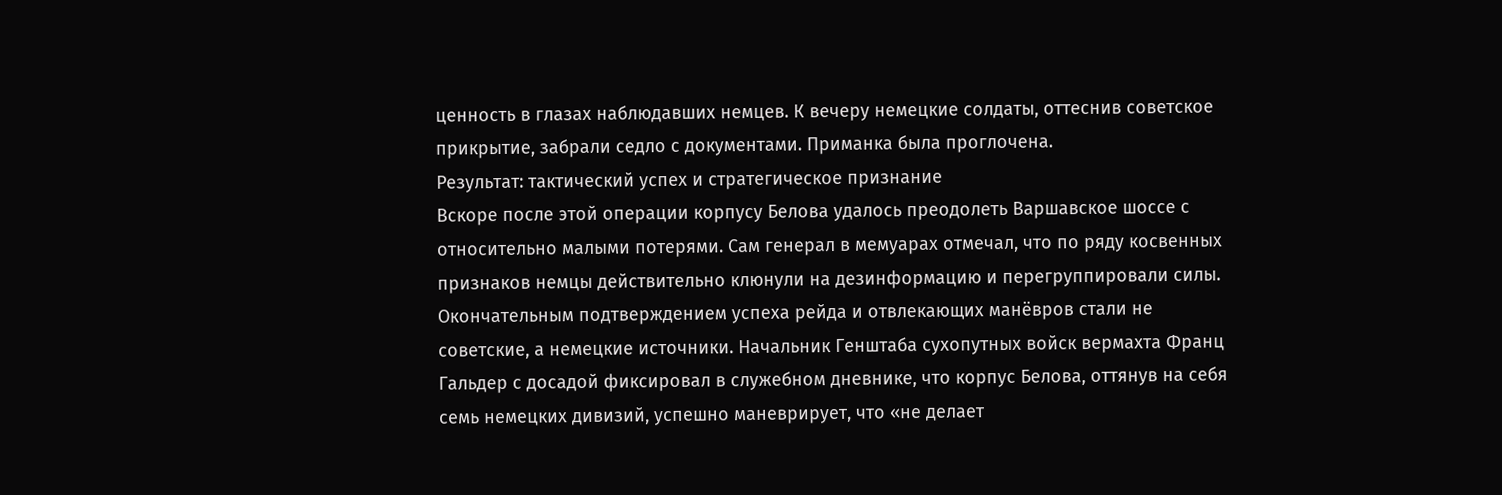ценность в глазах наблюдавших немцев. К вечеру немецкие солдаты, оттеснив советское прикрытие, забрали седло с документами. Приманка была проглочена.
Результат: тактический успех и стратегическое признание
Вскоре после этой операции корпусу Белова удалось преодолеть Варшавское шоссе с относительно малыми потерями. Сам генерал в мемуарах отмечал, что по ряду косвенных признаков немцы действительно клюнули на дезинформацию и перегруппировали силы. Окончательным подтверждением успеха рейда и отвлекающих манёвров стали не советские, а немецкие источники. Начальник Генштаба сухопутных войск вермахта Франц Гальдер с досадой фиксировал в служебном дневнике, что корпус Белова, оттянув на себя семь немецких дивизий, успешно маневрирует, что «не делает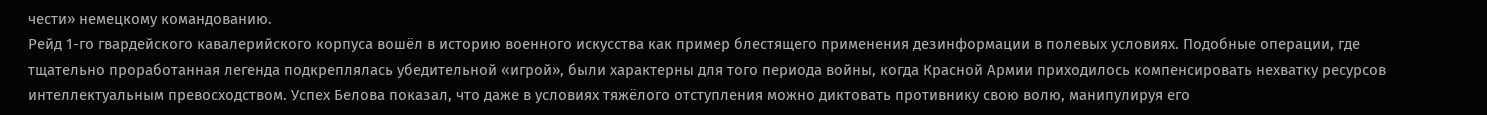чести» немецкому командованию.
Рейд 1-го гвардейского кавалерийского корпуса вошёл в историю военного искусства как пример блестящего применения дезинформации в полевых условиях. Подобные операции, где тщательно проработанная легенда подкреплялась убедительной «игрой», были характерны для того периода войны, когда Красной Армии приходилось компенсировать нехватку ресурсов интеллектуальным превосходством. Успех Белова показал, что даже в условиях тяжёлого отступления можно диктовать противнику свою волю, манипулируя его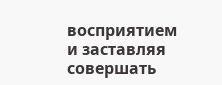восприятием и заставляя совершать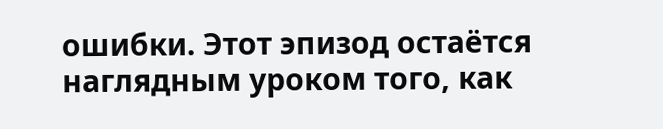ошибки. Этот эпизод остаётся наглядным уроком того, как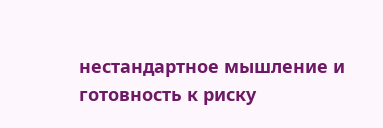нестандартное мышление и готовность к риску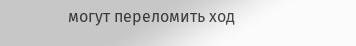могут переломить ход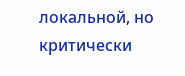локальной, но критически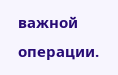важной операции.